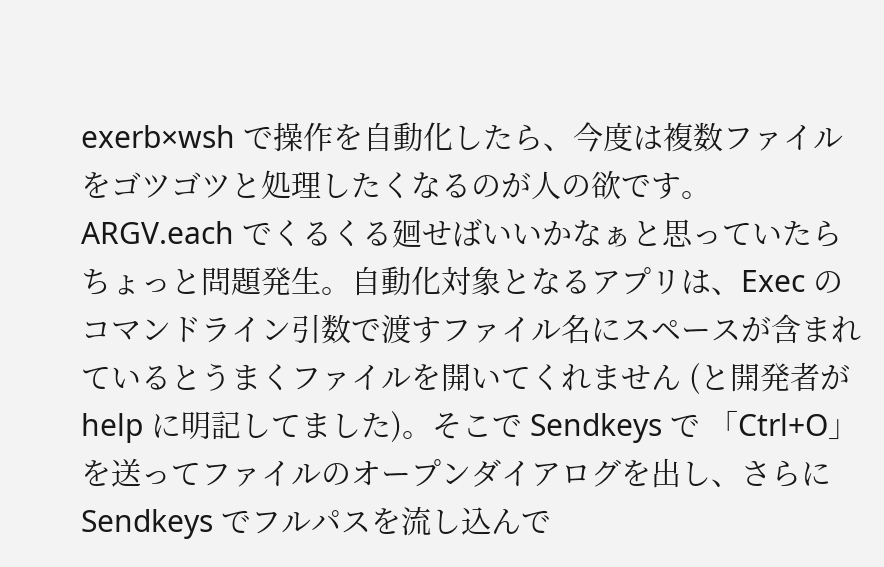exerb×wsh で操作を自動化したら、今度は複数ファイルをゴツゴツと処理したくなるのが人の欲です。
ARGV.each でくるくる廻せばいいかなぁと思っていたらちょっと問題発生。自動化対象となるアプリは、Exec のコマンドライン引数で渡すファイル名にスペースが含まれているとうまくファイルを開いてくれません (と開発者が help に明記してました)。そこで Sendkeys で 「Ctrl+O」 を送ってファイルのオープンダイアログを出し、さらに Sendkeys でフルパスを流し込んで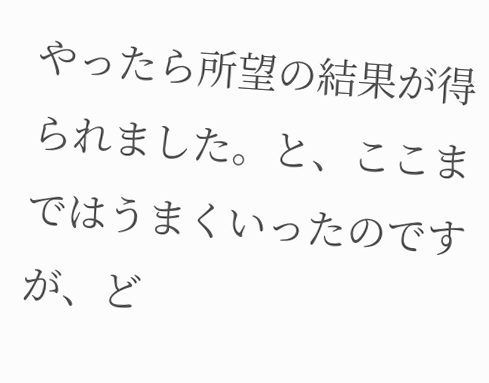やったら所望の結果が得られました。と、ここまではうまくいったのですが、ど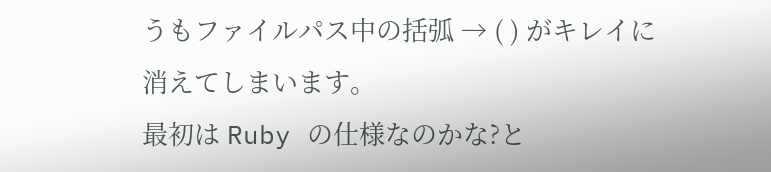うもファイルパス中の括弧 → ( ) がキレイに消えてしまいます。
最初は Ruby の仕様なのかな?と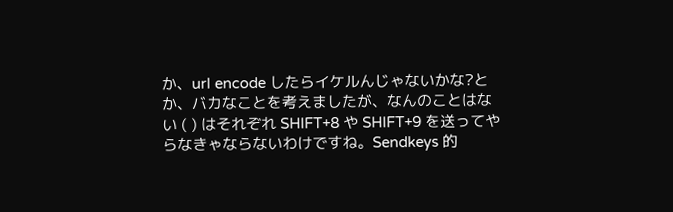か、url encode したらイケルんじゃないかな?とか、バカなことを考えましたが、なんのことはない ( ) はそれぞれ SHIFT+8 や SHIFT+9 を送ってやらなきゃならないわけですね。Sendkeys 的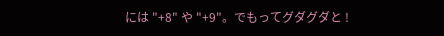には "+8" や "+9"。でもってグダグダと !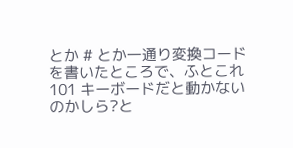とか # とか一通り変換コードを書いたところで、ふとこれ 101 キーボードだと動かないのかしら?と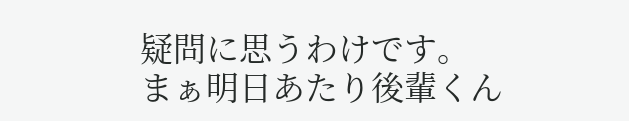疑問に思うわけです。
まぁ明日あたり後輩くん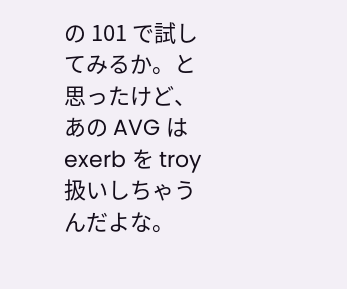の 101 で試してみるか。と思ったけど、あの AVG は exerb を troy 扱いしちゃうんだよな。